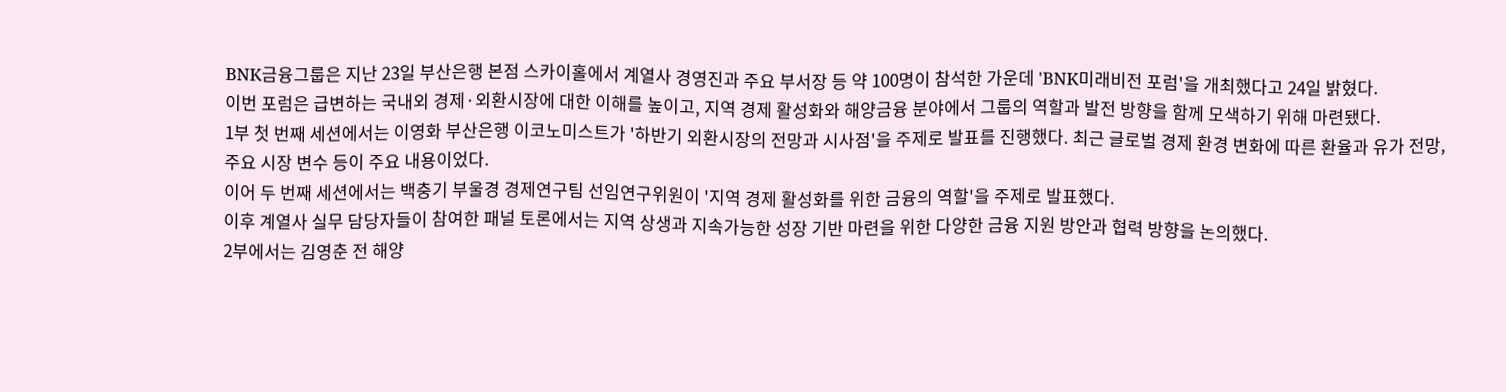BNK금융그룹은 지난 23일 부산은행 본점 스카이홀에서 계열사 경영진과 주요 부서장 등 약 100명이 참석한 가운데 'BNK미래비전 포럼'을 개최했다고 24일 밝혔다.
이번 포럼은 급변하는 국내외 경제·외환시장에 대한 이해를 높이고, 지역 경제 활성화와 해양금융 분야에서 그룹의 역할과 발전 방향을 함께 모색하기 위해 마련됐다.
1부 첫 번째 세션에서는 이영화 부산은행 이코노미스트가 '하반기 외환시장의 전망과 시사점'을 주제로 발표를 진행했다. 최근 글로벌 경제 환경 변화에 따른 환율과 유가 전망, 주요 시장 변수 등이 주요 내용이었다.
이어 두 번째 세션에서는 백충기 부울경 경제연구팀 선임연구위원이 '지역 경제 활성화를 위한 금융의 역할'을 주제로 발표했다.
이후 계열사 실무 담당자들이 참여한 패널 토론에서는 지역 상생과 지속가능한 성장 기반 마련을 위한 다양한 금융 지원 방안과 협력 방향을 논의했다.
2부에서는 김영춘 전 해양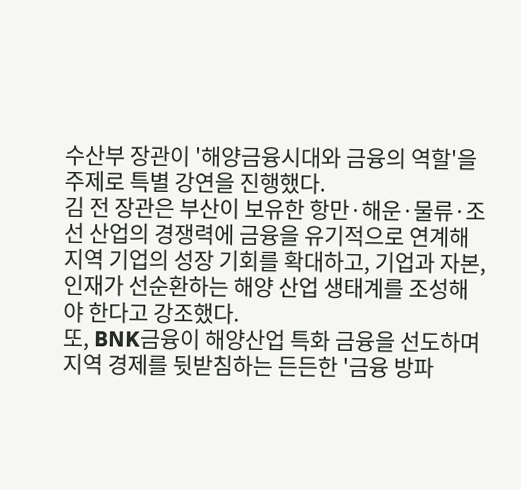수산부 장관이 '해양금융시대와 금융의 역할'을 주제로 특별 강연을 진행했다.
김 전 장관은 부산이 보유한 항만·해운·물류·조선 산업의 경쟁력에 금융을 유기적으로 연계해 지역 기업의 성장 기회를 확대하고, 기업과 자본, 인재가 선순환하는 해양 산업 생태계를 조성해야 한다고 강조했다.
또, BNK금융이 해양산업 특화 금융을 선도하며 지역 경제를 뒷받침하는 든든한 '금융 방파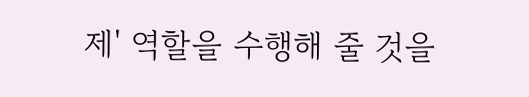제' 역할을 수행해 줄 것을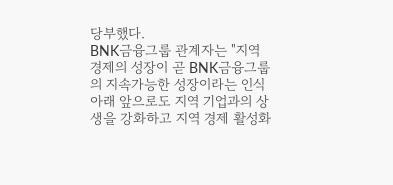당부했다.
BNK금융그룹 관계자는 "지역 경제의 성장이 곧 BNK금융그룹의 지속가능한 성장이라는 인식 아래 앞으로도 지역 기업과의 상생을 강화하고 지역 경제 활성화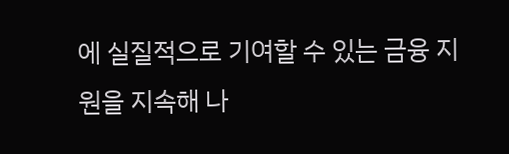에 실질적으로 기여할 수 있는 금융 지원을 지속해 나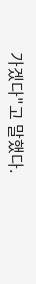가겠다"고 말했다.